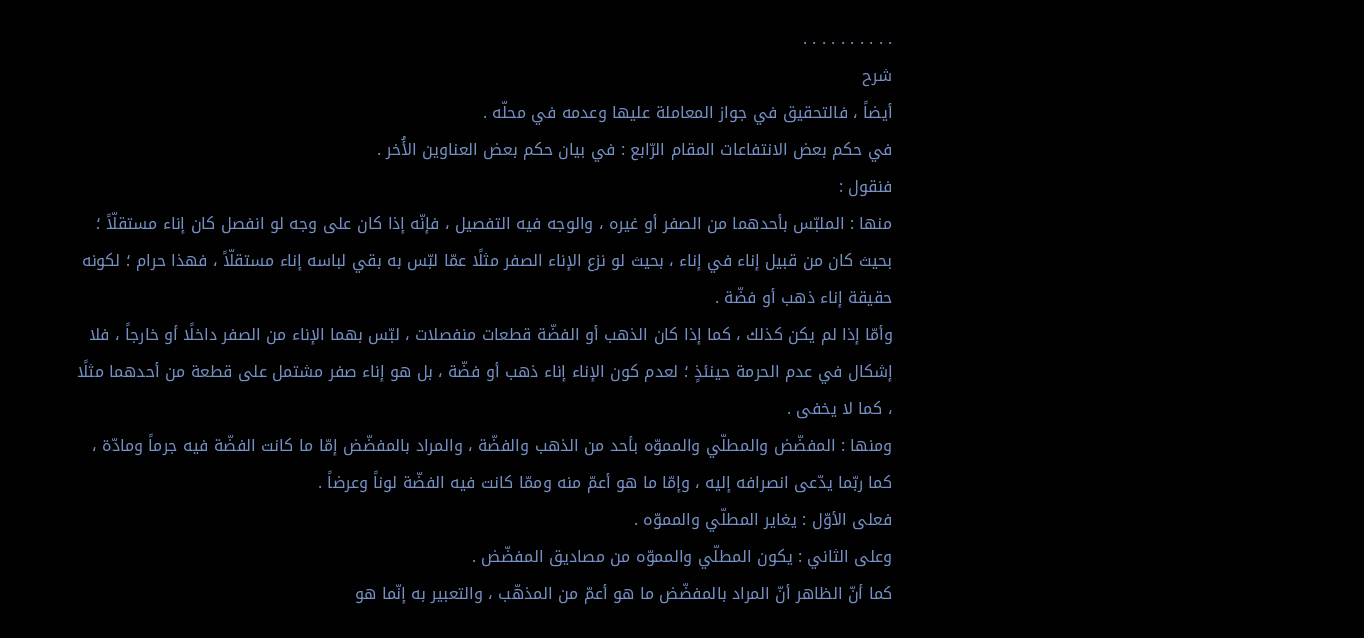. . . . . . . . . .
شرح
أيضاً ، فالتحقيق في جواز المعاملة عليها وعدمه في محلّه .
في حكم بعض الانتفاعات المقام الرّابع : في بيان حكم بعض العناوين الأُخر .
فنقول :
منها : الملبّس بأحدهما من الصفر أو غيره ، والوجه فيه التفصيل ، فإنّه إذا كان على وجه لو انفصل كان إناء مستقلّاً ؛ بحيث كان من قبيل إناء في إناء ، بحيث لو نزع الإناء الصفر مثلًا عمّا لبّس به بقي لباسه إناء مستقلّاً ، فهذا حرام ؛ لكونه حقيقة إناء ذهب أو فضّة .
وأمّا إذا لم يكن كذلك ، كما إذا كان الذهب أو الفضّة قطعات منفصلات ، لبّس بهما الإناء من الصفر داخلًا أو خارجاً ، فلا إشكال في عدم الحرمة حينئذٍ ؛ لعدم كون الإناء إناء ذهب أو فضّة ، بل هو إناء صفر مشتمل على قطعة من أحدهما مثلًا ، كما لا يخفى .
ومنها : المفضّض والمطلّي والمموّه بأحد من الذهب والفضّة ، والمراد بالمفضّض إمّا ما كانت الفضّة فيه جرماً ومادّة ، كما ربّما يدّعى انصرافه إليه ، وإمّا ما هو أعمّ منه وممّا كانت فيه الفضّة لوناً وعرضاً .
فعلى الأوّل : يغاير المطلّي والمموّه .
وعلى الثاني : يكون المطلّي والمموّه من مصاديق المفضّض .
كما أنّ الظاهر أنّ المراد بالمفضّض ما هو أعمّ من المذهّب ، والتعبير به إنّما هو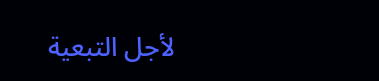لأجل التبعية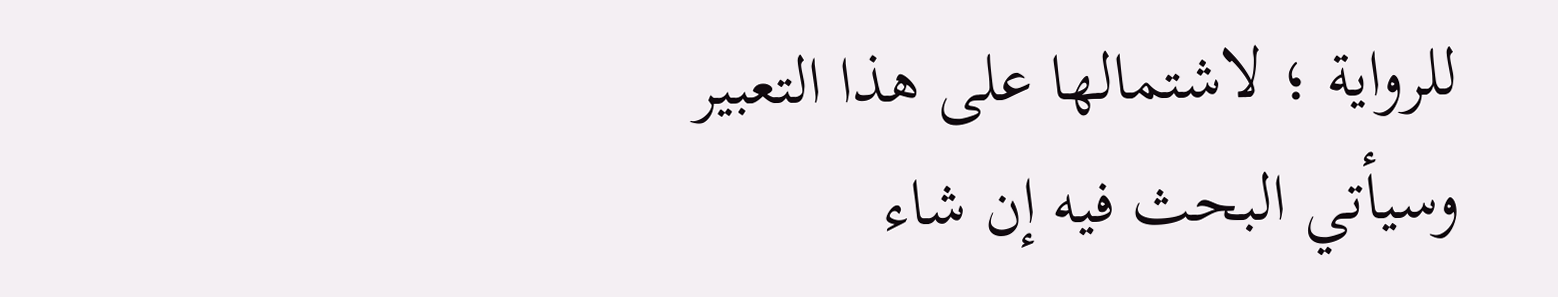للرواية ؛ لاشتمالها على هذا التعبير وسيأتي البحث فيه إن شاء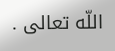اللّه تعالى .